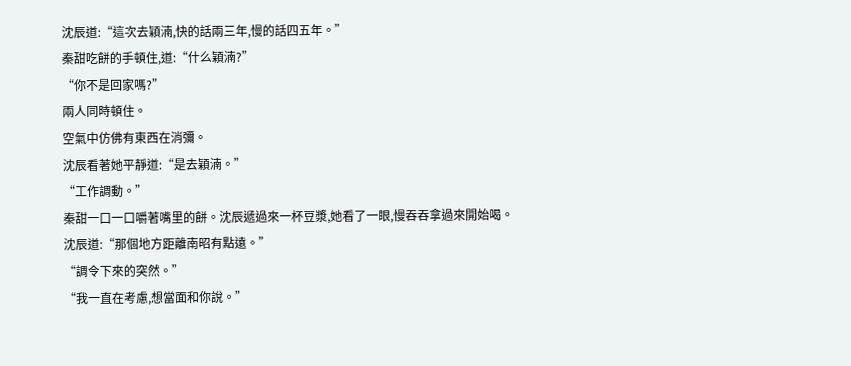沈辰道:“這次去穎湳,快的話兩三年,慢的話四五年。”
秦甜吃餅的手頓住,道:“什么穎湳?”
“你不是回家嗎?”
兩人同時頓住。
空氣中仿佛有東西在消彌。
沈辰看著她平靜道:“是去穎湳。”
“工作調動。”
秦甜一口一口嚼著嘴里的餅。沈辰遞過來一杯豆漿,她看了一眼,慢吞吞拿過來開始喝。
沈辰道:“那個地方距離南昭有點遠。”
“調令下來的突然。”
“我一直在考慮,想當面和你說。”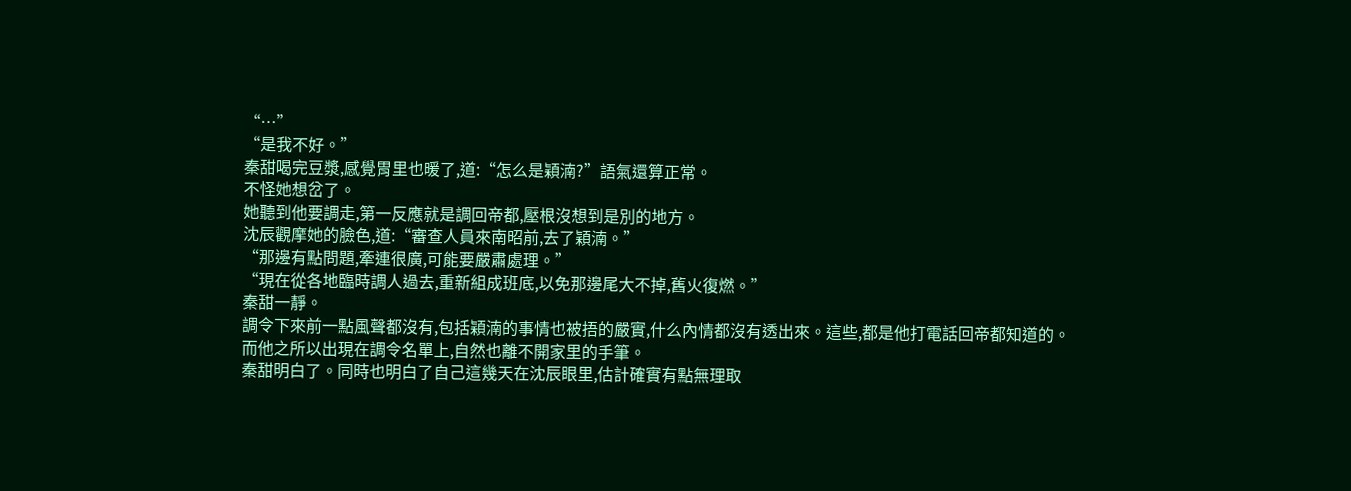“…”
“是我不好。”
秦甜喝完豆漿,感覺胃里也暖了,道:“怎么是穎湳?”語氣還算正常。
不怪她想岔了。
她聽到他要調走,第一反應就是調回帝都,壓根沒想到是別的地方。
沈辰觀摩她的臉色,道:“審查人員來南昭前,去了穎湳。”
“那邊有點問題,牽連很廣,可能要嚴肅處理。”
“現在從各地臨時調人過去,重新組成班底,以免那邊尾大不掉,舊火復燃。”
秦甜一靜。
調令下來前一點風聲都沒有,包括穎湳的事情也被捂的嚴實,什么內情都沒有透出來。這些,都是他打電話回帝都知道的。
而他之所以出現在調令名單上,自然也離不開家里的手筆。
秦甜明白了。同時也明白了自己這幾天在沈辰眼里,估計確實有點無理取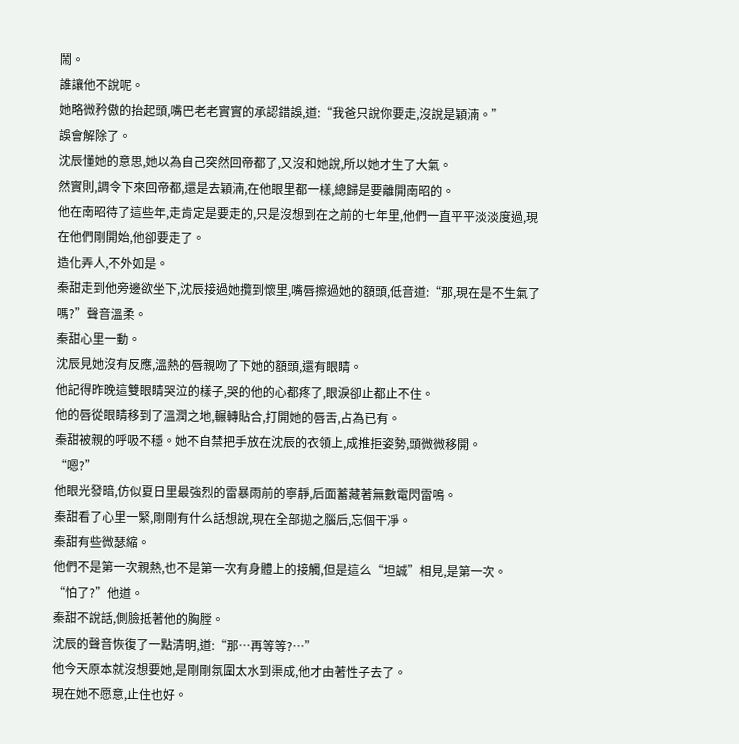鬧。
誰讓他不說呢。
她略微矜傲的抬起頭,嘴巴老老實實的承認錯誤,道:“我爸只說你要走,沒說是穎湳。”
誤會解除了。
沈辰懂她的意思,她以為自己突然回帝都了,又沒和她說,所以她才生了大氣。
然實則,調令下來回帝都,還是去穎湳,在他眼里都一樣,總歸是要離開南昭的。
他在南昭待了這些年,走肯定是要走的,只是沒想到在之前的七年里,他們一直平平淡淡度過,現在他們剛開始,他卻要走了。
造化弄人,不外如是。
秦甜走到他旁邊欲坐下,沈辰接過她攬到懷里,嘴唇擦過她的額頭,低音道:“那,現在是不生氣了嗎?”聲音溫柔。
秦甜心里一動。
沈辰見她沒有反應,溫熱的唇親吻了下她的額頭,還有眼睛。
他記得昨晚這雙眼睛哭泣的樣子,哭的他的心都疼了,眼淚卻止都止不住。
他的唇從眼睛移到了溫潤之地,輾轉貼合,打開她的唇舌,占為已有。
秦甜被親的呼吸不穩。她不自禁把手放在沈辰的衣領上,成推拒姿勢,頭微微移開。
“嗯?”
他眼光發暗,仿似夏日里最強烈的雷暴雨前的寧靜,后面蓄藏著無數電閃雷鳴。
秦甜看了心里一緊,剛剛有什么話想說,現在全部拋之腦后,忘個干凈。
秦甜有些微瑟縮。
他們不是第一次親熱,也不是第一次有身體上的接觸,但是這么“坦誠”相見,是第一次。
“怕了?”他道。
秦甜不說話,側臉抵著他的胸膛。
沈辰的聲音恢復了一點清明,道:“那…再等等?…”
他今天原本就沒想要她,是剛剛氛圍太水到渠成,他才由著性子去了。
現在她不愿意,止住也好。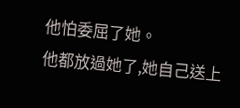他怕委屈了她。
他都放過她了,她自己送上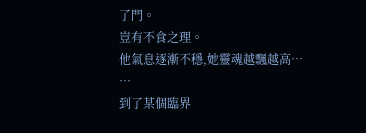了門。
豈有不食之理。
他氣息逐漸不穩,她靈魂越飄越高…
…
到了某個臨界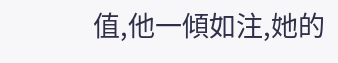值,他一傾如注,她的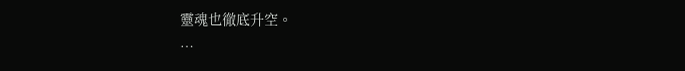靈魂也徹底升空。
…